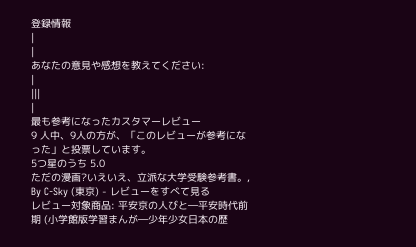登録情報
|
|
あなたの意見や感想を教えてください:
|
|||
|
最も参考になったカスタマーレビュー
9 人中、9人の方が、「このレビューが参考になった」と投票しています。
5つ星のうち 5.0
ただの漫画?いえいえ、立派な大学受験参考書。,
By C-Sky (東京) - レビューをすべて見る
レビュー対象商品: 平安京の人びと―平安時代前期 (小学館版学習まんが―少年少女日本の歴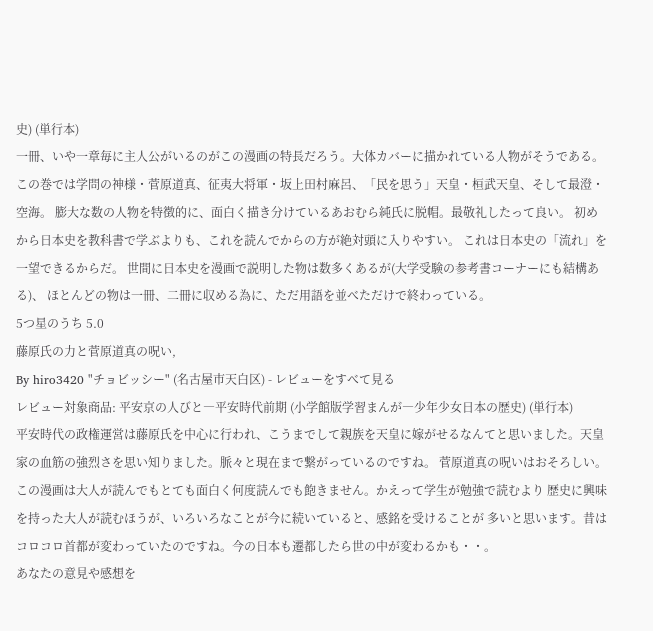史) (単行本)
一冊、いや一章毎に主人公がいるのがこの漫画の特長だろう。大体カバーに描かれている人物がそうである。この巻では学問の神様・菅原道真、征夷大将軍・坂上田村麻呂、「民を思う」天皇・桓武天皇、そして最澄・空海。 膨大な数の人物を特徴的に、面白く描き分けているあおむら純氏に脱帽。最敬礼したって良い。 初めから日本史を教科書で学ぶよりも、これを読んでからの方が絶対頭に入りやすい。 これは日本史の「流れ」を一望できるからだ。 世間に日本史を漫画で説明した物は数多くあるが(大学受験の参考書コーナーにも結構ある)、 ほとんどの物は一冊、二冊に収める為に、ただ用語を並べただけで終わっている。
5つ星のうち 5.0
藤原氏の力と菅原道真の呪い,
By hiro3420 "チョビッシー" (名古屋市天白区) - レビューをすべて見る
レビュー対象商品: 平安京の人びと―平安時代前期 (小学館版学習まんが―少年少女日本の歴史) (単行本)
平安時代の政権運営は藤原氏を中心に行われ、こうまでして親族を天皇に嫁がせるなんてと思いました。天皇家の血筋の強烈さを思い知りました。脈々と現在まで繋がっているのですね。 菅原道真の呪いはおそろしい。 この漫画は大人が読んでもとても面白く何度読んでも飽きません。かえって学生が勉強で読むより 歴史に興味を持った大人が読むほうが、いろいろなことが今に続いていると、感銘を受けることが 多いと思います。昔はコロコロ首都が変わっていたのですね。今の日本も遷都したら世の中が変わるかも・・。
あなたの意見や感想を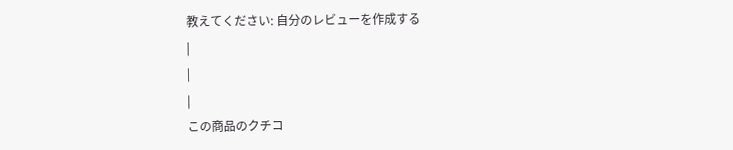教えてください: 自分のレビューを作成する
|
|
|
この商品のクチコ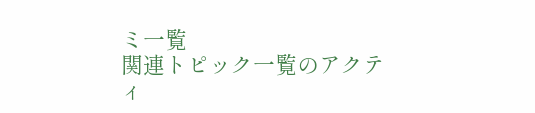ミ一覧
関連トピック一覧のアクティ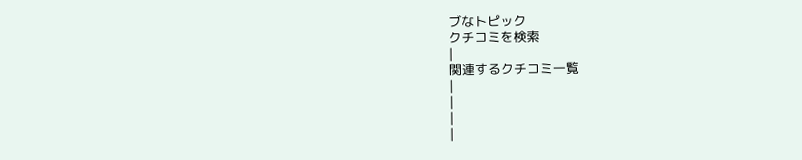ブなトピック
クチコミを検索
|
関連するクチコミ一覧
|
|
|
|